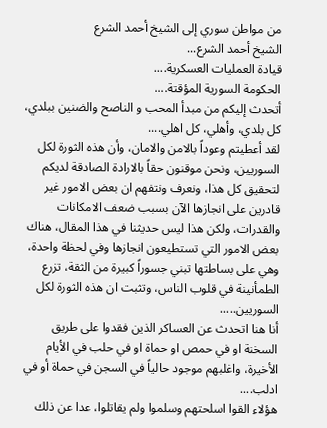من مواطن سوري إلى الشيخ أحمد الشرع
الشيخ أحمد الشرع...
قيادة العمليات العسكرية....
الحكومة السورية المؤقتة....
أتحدث إليكم من مبدأ المحب و الناصح والضنين ببلدي، كل بلدي، وأهلي، كل اهلي....
لقد أعطيتم وعوداً بالامن والامان، وأن هذه الثورة لكل السوريين، ونحن موقنون حقاً بالارادة الصادقة لديكم لتحقيق كل هذا، ونعرف ونتفهم ان بعض الامور غير قادرين على انجازها الآن بسبب ضعف الامكانات والقدرات، ولكن هذا ليس حديثنا في هذا المقال، هناك بعض الامور التي تستطيعون انجازها وفي لحظة واحدة، وهي على بساطتها تبني جسوراً كبيرة من الثقة، تزرع الطمأنينة في قلوب الناس، وتثبت ان هذه الثورة لكل السوريين.....
أنا هنا اتحدث عن العساكر الذين فقدوا على طريق السخنة او في حمص او حماة او في حلب في الأيام الأخيرة، واغلبهم موجود حالياً في السجن في حماة أو في ادلب....
هؤلاء القوا اسلحتهم وسلموا ولم يقاتلوا، عدا عن ذلك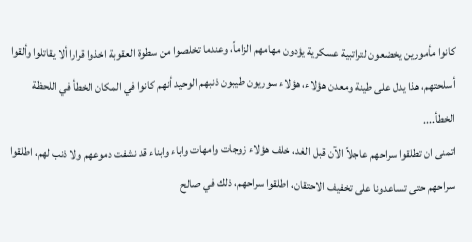كانوا مأمورين يخضعون لتراتبية عسكرية يؤدون مهامهم الزاماً، وعندما تخلصوا من سطوة العقوبة اخذوا قرارا ألا يقاتلوا وألقوا أسلحتهم، هذا يدل على طينة ومعدن هؤلاء، هؤلاء سوريون طيبون ذنبهم الوحيد أنهم كانوا في المكان الخطأ في اللحظة الخطأ....
اتمنى ان تطلقوا سراحهم عاجلاً الآن قبل الغد، خلف هؤلاء زوجات وامهات واباء وابناء قد نشفت دموعهم ولا ذنب لهم، اطلقوا سراحهم حتى تساعدونا على تخفيف الاحتقان، اطلقوا سراحهم، ذلك في صالح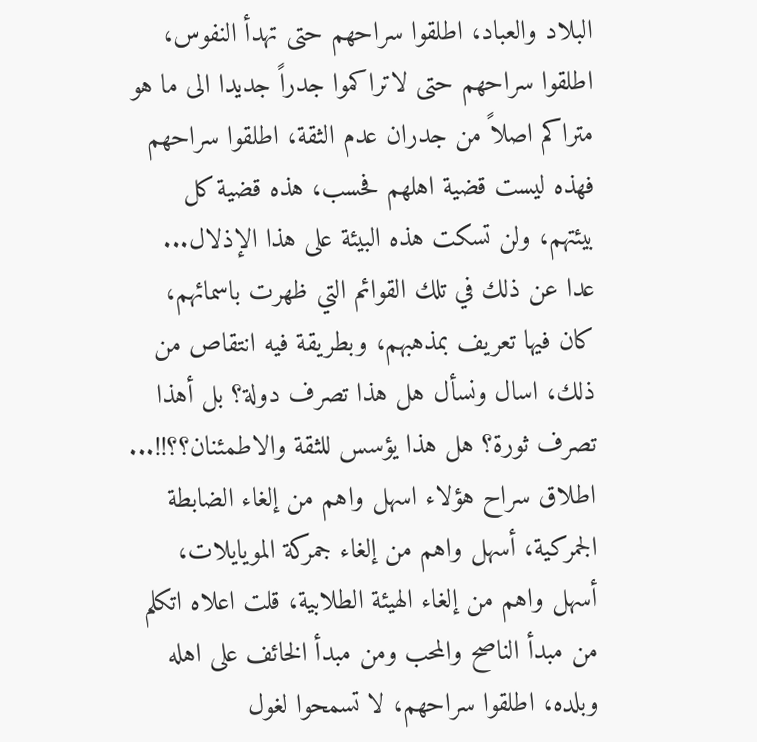البلاد والعباد، اطلقوا سراحهم حتى تهدأ النفوس، اطلقوا سراحهم حتى لاتراكموا جدراً جديدا الى ما هو متراكم اصلاً من جدران عدم الثقة، اطلقوا سراحهم فهذه ليست قضية اهلهم فحسب، هذه قضية كل بيئتهم، ولن تسكت هذه البيئة على هذا الإذلال...
عدا عن ذلك في تلك القوائم التي ظهرت باسمائهم، كان فيها تعريف بمذهبهم، وبطريقة فيه انتقاص من ذلك، اسال ونسأل هل هذا تصرف دولة؟ بل أهذا تصرف ثورة؟ هل هذا يؤسس للثقة والاطمئنان؟؟!!...
اطلاق سراح هؤلاء اسهل واهم من إلغاء الضابطة الجمركية، أسهل واهم من إلغاء جمركة المويايلات، أسهل واهم من إلغاء الهيئة الطلابية، قلت اعلاه اتكلم من مبدأ الناصح والمحب ومن مبدأ الخائف على اهله وبلده، اطلقوا سراحهم، لا تسمحوا لغول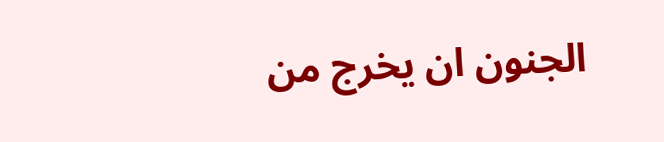الجنون ان يخرج من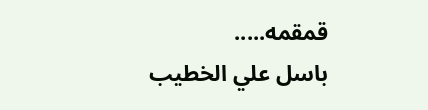قمقمه.....
باسل علي الخطيب